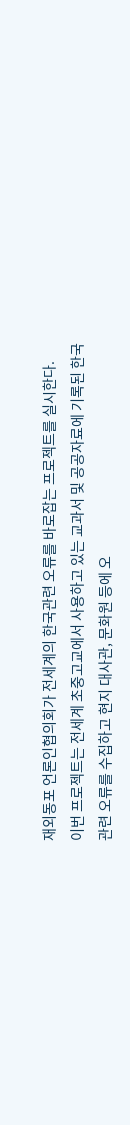재외동포 언론인협의회가 전세계의 한국관련 오류를 바로잡는 프로젝트를 실시한다.
이번 프로젝트는 전세계 초중고교에서 사용하고 있는 교과서 및 공공자료에 기록된 한국관련 오류를 수집하고 현지 대사관, 문화원 등에 오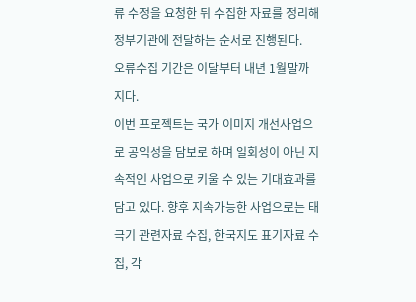류 수정을 요청한 뒤 수집한 자료를 정리해 정부기관에 전달하는 순서로 진행된다.
오류수집 기간은 이달부터 내년 1월말까지다.
이번 프로젝트는 국가 이미지 개선사업으로 공익성을 담보로 하며 일회성이 아닌 지속적인 사업으로 키울 수 있는 기대효과를 담고 있다. 향후 지속가능한 사업으로는 태극기 관련자료 수집, 한국지도 표기자료 수집, 각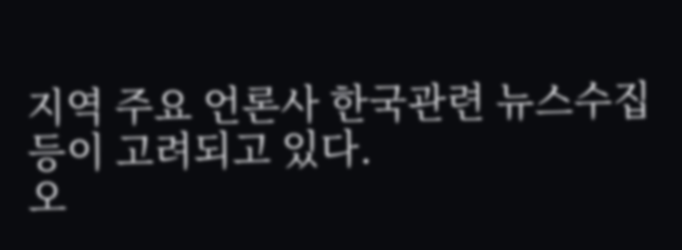지역 주요 언론사 한국관련 뉴스수집 등이 고려되고 있다.
오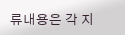류내용은 각 지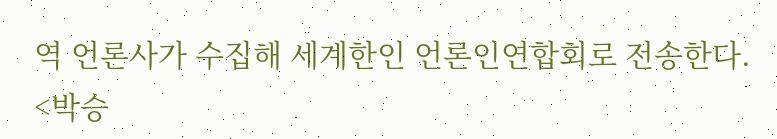역 언론사가 수집해 세계한인 언론인연합회로 전송한다.
<박승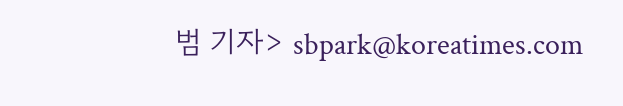범 기자> sbpark@koreatimes.com